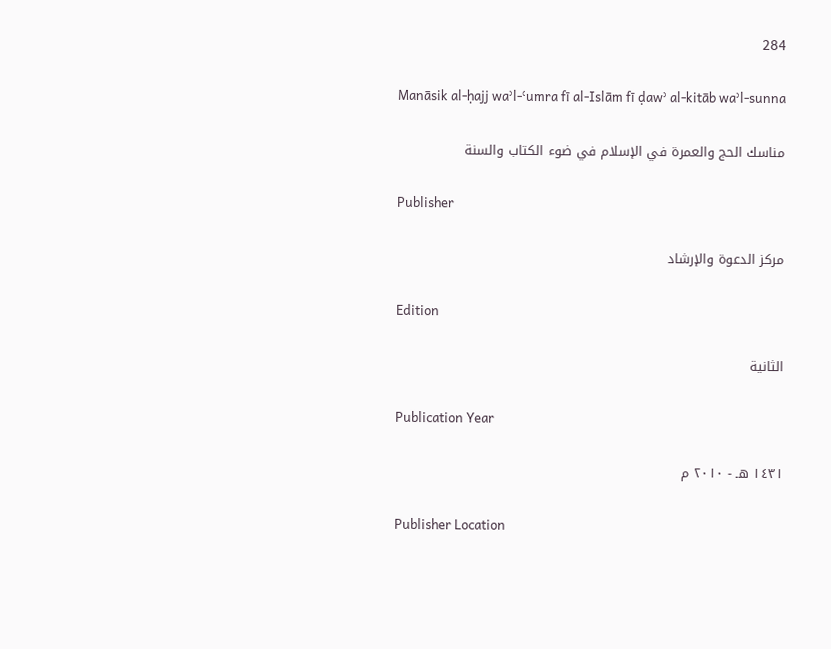284

Manāsik al-ḥajj waʾl-ʿumra fī al-Islām fī ḍawʾ al-kitāb waʾl-sunna

مناسك الحج والعمرة في الإسلام في ضوء الكتاب والسنة

Publisher

مركز الدعوة والإرشاد

Edition

الثانية

Publication Year

١٤٣١ هـ - ٢٠١٠ م

Publisher Location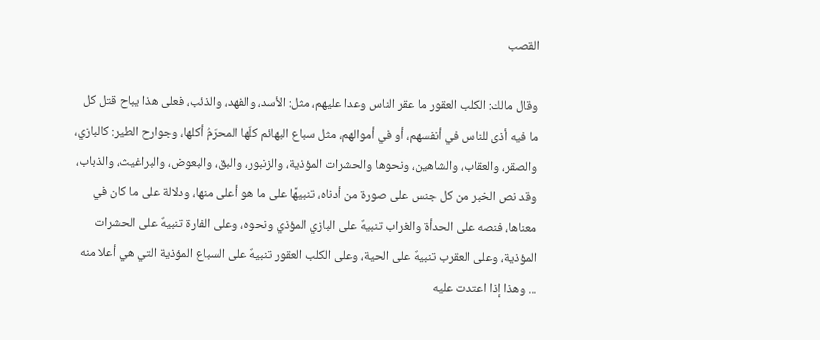القصب

وقال مالك: الكلب العقور ما عقر الناس وعدا عليهم، مثل: الأسد، والفهد، والذئب، فعلى هذا يباح قتل كل ما فيه أذى للناس في أنفسهم، أو في أموالهم، مثل سباع البهائم كلّها المحرّمُ أكلها، وجوارح الطير: كالبازي، والصقر، والعقاب، والشاهين، ونحوها والحشرات المؤذية، والزنبور، والبق، والبعوض، والبراغيث، والذباب، وقد نص الخبر من كل جنس على صورة من أدناه، تنبيهًا على ما هو أعلى منها، ودلالة على ما كان في معناها، فنصه على الحدأة والغراب تنبيهٌ على البازي المؤذي ونحوه، وعلى الفارة تنبيهٌ على الحشرات المؤذية، وعلى العقرب تنبيهٌ على الحية، وعلى الكلب العقور تنبيهٌ على السباع المؤذية التي هي أعلا منه ... وهذا إذا اعتدت عليه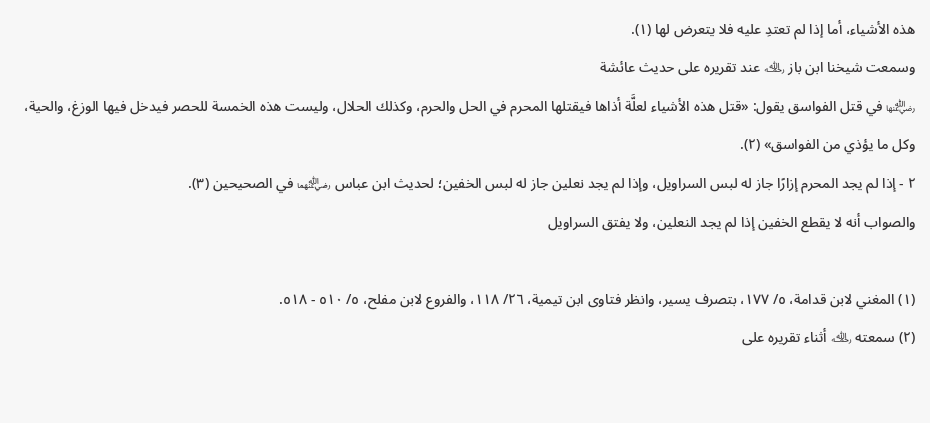هذه الأشياء، أما إذا لم تعتدِ عليه فلا يتعرض لها (١).
وسمعت شيخنا ابن باز ﵀ عند تقريره على حديث عائشة
﵂ في قتل الفواسق يقول: «قتل هذه الأشياء لعلَّة أذاها فيقتلها المحرم في الحل والحرم، وكذلك الحلال، وليست هذه الخمسة للحصر فيدخل فيها الوزغ، والحية، وكل ما يؤذي من الفواسق» (٢).
٢ - إذا لم يجد المحرم إزارًا جاز له لبس السراويل، وإذا لم يجد نعلين جاز له لبس الخفين؛ لحديث ابن عباس ﵄ في الصحيحين (٣).
والصواب أنه لا يقطع الخفين إذا لم يجد النعلين، ولا يفتق السراويل

(١) المغني لابن قدامة، ٥/ ١٧٧، بتصرف يسير، وانظر فتاوى ابن تيمية، ٢٦/ ١١٨، والفروع لابن مفلح، ٥/ ٥١٠ - ٥١٨.
(٢) سمعته ﵀ أثناء تقريره على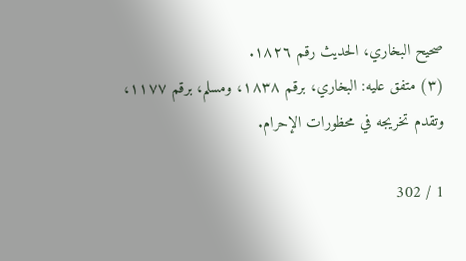صحيح البخاري، الحديث رقم ١٨٢٦.
(٣) متفق عليه: البخاري، برقم ١٨٣٨، ومسلم، برقم ١١٧٧، وتقدم تخريجه في محظورات الإحرام.

1 / 302